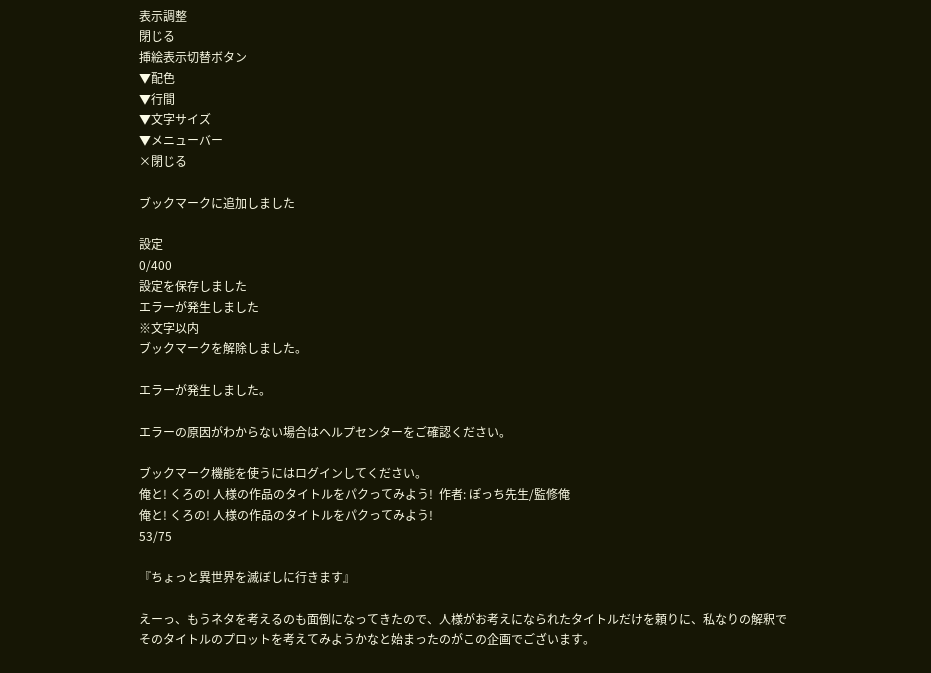表示調整
閉じる
挿絵表示切替ボタン
▼配色
▼行間
▼文字サイズ
▼メニューバー
×閉じる

ブックマークに追加しました

設定
0/400
設定を保存しました
エラーが発生しました
※文字以内
ブックマークを解除しました。

エラーが発生しました。

エラーの原因がわからない場合はヘルプセンターをご確認ください。

ブックマーク機能を使うにはログインしてください。
俺と! くろの! 人様の作品のタイトルをパクってみよう!  作者: ぽっち先生/監修俺
俺と! くろの! 人様の作品のタイトルをパクってみよう!
53/75

『ちょっと異世界を滅ぼしに行きます』

えーっ、もうネタを考えるのも面倒になってきたので、人様がお考えになられたタイトルだけを頼りに、私なりの解釈でそのタイトルのプロットを考えてみようかなと始まったのがこの企画でございます。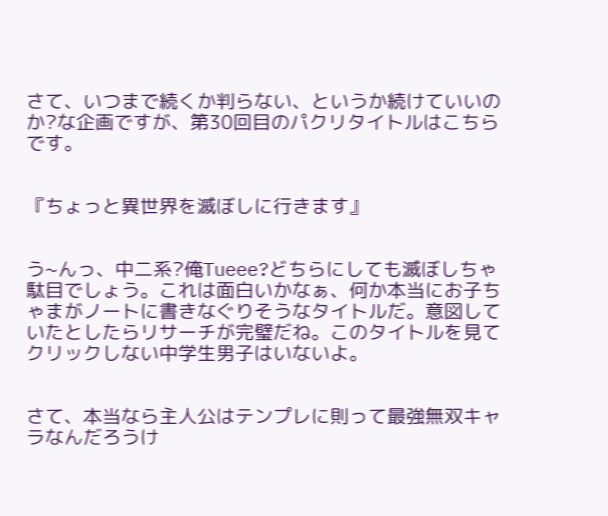さて、いつまで続くか判らない、というか続けていいのか?な企画ですが、第30回目のパクリタイトルはこちらです。


『ちょっと異世界を滅ぼしに行きます』


う~んっ、中二系?俺Tueee?どちらにしても滅ぼしちゃ駄目でしょう。これは面白いかなぁ、何か本当にお子ちゃまがノートに書きなぐりそうなタイトルだ。意図していたとしたらリサーチが完璧だね。このタイトルを見てクリックしない中学生男子はいないよ。


さて、本当なら主人公はテンプレに則って最強無双キャラなんだろうけ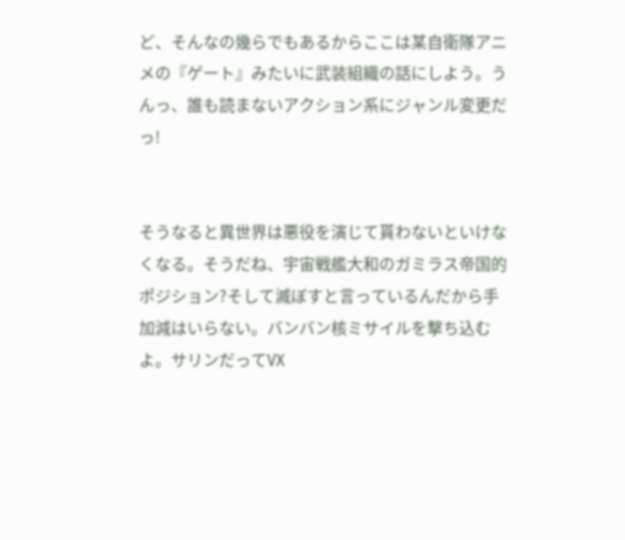ど、そんなの幾らでもあるからここは某自衛隊アニメの『ゲート』みたいに武装組織の話にしよう。うんっ、誰も読まないアクション系にジャンル変更だっ!


そうなると異世界は悪役を演じて貰わないといけなくなる。そうだね、宇宙戦艦大和のガミラス帝国的ポジション?そして滅ぼすと言っているんだから手加減はいらない。バンバン核ミサイルを撃ち込むよ。サリンだってVX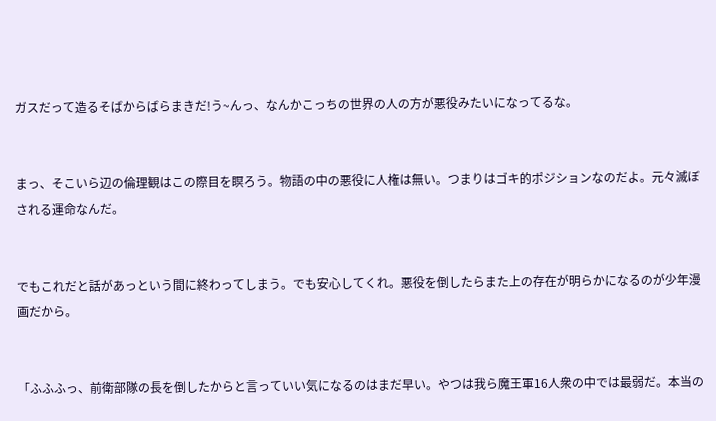ガスだって造るそばからばらまきだ!う~んっ、なんかこっちの世界の人の方が悪役みたいになってるな。


まっ、そこいら辺の倫理観はこの際目を瞑ろう。物語の中の悪役に人権は無い。つまりはゴキ的ポジションなのだよ。元々滅ぼされる運命なんだ。


でもこれだと話があっという間に終わってしまう。でも安心してくれ。悪役を倒したらまた上の存在が明らかになるのが少年漫画だから。


「ふふふっ、前衛部隊の長を倒したからと言っていい気になるのはまだ早い。やつは我ら魔王軍16人衆の中では最弱だ。本当の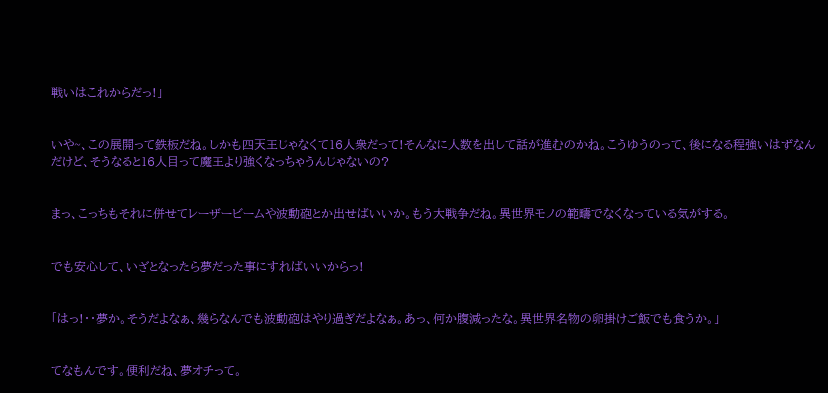戦いはこれからだっ!」


いや~、この展開って鉄板だね。しかも四天王じゃなくて16人衆だって!そんなに人数を出して話が進むのかね。こうゆうのって、後になる程強いはずなんだけど、そうなると16人目って魔王より強くなっちゃうんじゃないの?


まっ、こっちもそれに併せてレーザービームや波動砲とか出せばいいか。もう大戦争だね。異世界モノの範疇でなくなっている気がする。


でも安心して、いざとなったら夢だった事にすればいいからっ!


「はっ!・・夢か。そうだよなぁ、幾らなんでも波動砲はやり過ぎだよなぁ。あっ、何か腹減ったな。異世界名物の卵掛けご飯でも食うか。」


てなもんです。便利だね、夢オチって。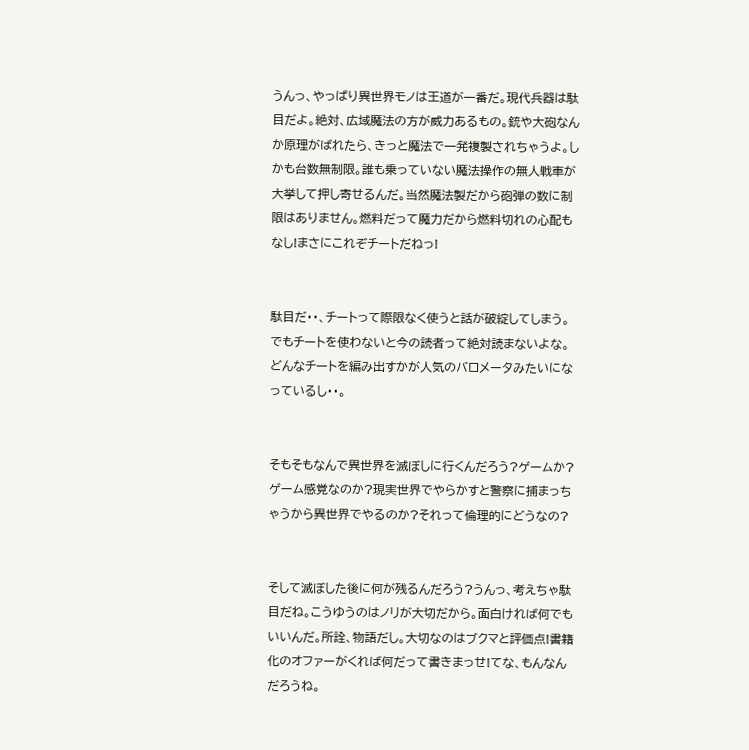うんっ、やっぱり異世界モノは王道が一番だ。現代兵器は駄目だよ。絶対、広域魔法の方が威力あるもの。銃や大砲なんか原理がばれたら、きっと魔法で一発複製されちゃうよ。しかも台数無制限。誰も乗っていない魔法操作の無人戦車が大挙して押し寄せるんだ。当然魔法製だから砲弾の数に制限はありません。燃料だって魔力だから燃料切れの心配もなし!まさにこれぞチートだねっ!


駄目だ・・、チートって際限なく使うと話が破綻してしまう。でもチートを使わないと今の読者って絶対読まないよな。どんなチートを編み出すかが人気のバロメータみたいになっているし・・。


そもそもなんで異世界を滅ぼしに行くんだろう?ゲームか?ゲーム感覚なのか?現実世界でやらかすと警察に捕まっちゃうから異世界でやるのか?それって倫理的にどうなの?


そして滅ぼした後に何が残るんだろう?うんっ、考えちゃ駄目だね。こうゆうのはノリが大切だから。面白ければ何でもいいんだ。所詮、物語だし。大切なのはブクマと評価点!書籍化のオファーがくれば何だって書きまっせ!てな、もんなんだろうね。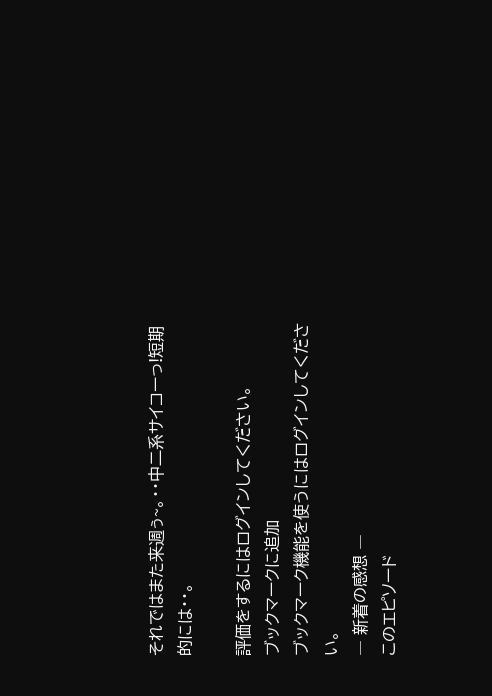それではまた来週ぅ~。・・中二系サイコーっ!短期的には・・。

評価をするにはログインしてください。
ブックマークに追加
ブックマーク機能を使うにはログインしてください。
― 新着の感想 ―
このエピソード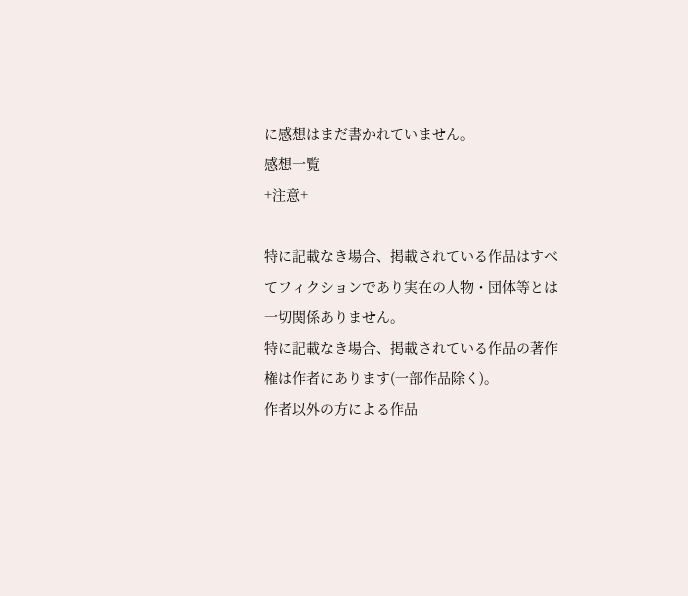に感想はまだ書かれていません。
感想一覧
+注意+

特に記載なき場合、掲載されている作品はすべてフィクションであり実在の人物・団体等とは一切関係ありません。
特に記載なき場合、掲載されている作品の著作権は作者にあります(一部作品除く)。
作者以外の方による作品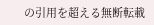の引用を超える無断転載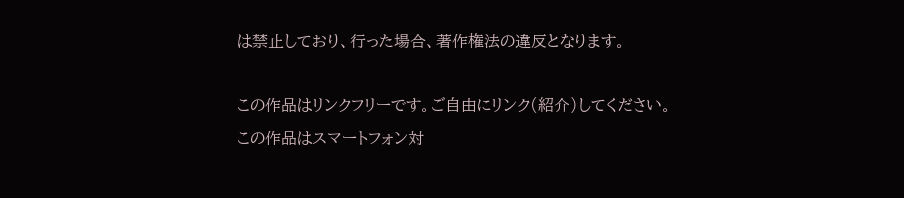は禁止しており、行った場合、著作権法の違反となります。

この作品はリンクフリーです。ご自由にリンク(紹介)してください。
この作品はスマートフォン対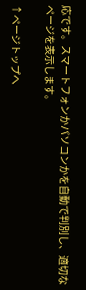応です。スマートフォンかパソコンかを自動で判別し、適切なページを表示します。

↑ページトップへ